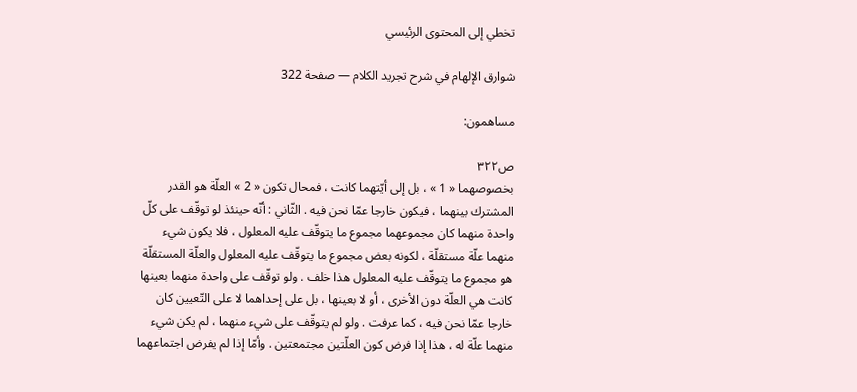تخطي إلى المحتوى الرئيسي

شوارق الإلهام في شرح تجريد الكلام — صفحة 322

مساهمون:

ص٣٢٢
بخصوصهما « 1 » ، بل إلى أيّتهما كانت ، فمحال تكون « 2 » العلّة هو القدر المشترك بينهما ، فيكون خارجا عمّا نحن فيه . الثّاني : أنّه حينئذ لو توقّف على كلّ واحدة منهما كان مجموعهما مجموع ما يتوقّف عليه المعلول ، فلا يكون شيء منهما علّة مستقلّة ، لكونه بعض مجموع ما يتوقّف عليه المعلول والعلّة المستقلّة هو مجموع ما يتوقّف عليه المعلول هذا خلف . ولو توقّف على واحدة منهما بعينها كانت هي العلّة دون الأخرى ، أو لا بعينها ، بل على إحداهما لا على التّعيين كان خارجا عمّا نحن فيه ، كما عرفت . ولو لم يتوقّف على شيء منهما ، لم يكن شيء منهما علّة له ، هذا إذا فرض كون العلّتين مجتمعتين . وأمّا إذا لم يفرض اجتماعهما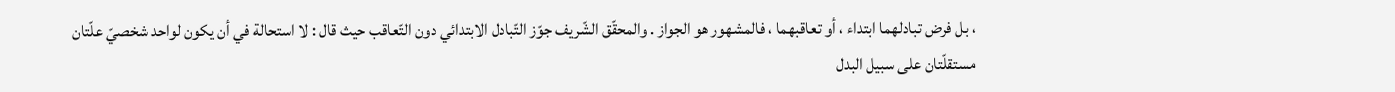، بل فرض تبادلهما ابتداء ، أو تعاقبهما ، فالمشهور هو الجواز . والمحقّق الشّريف جوّز التّبادل الابتدائي دون التّعاقب حيث قال : لا استحالة في أن يكون لواحد شخصيّ علّتان مستقلّتان على سبيل البدل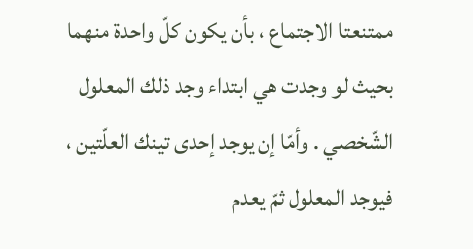ممتنعتا الاجتماع ، بأن يكون كلّ واحدة منهما بحيث لو وجدت هي ابتداء وجد ذلك المعلول الشّخصي . وأمّا إن يوجد إحدى تينك العلّتين ، فيوجد المعلول ثمّ يعدم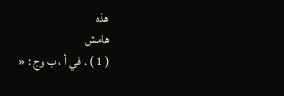هذه
هامش
( 1 ) . في أ ، ب وج : «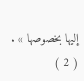إليها بخصوصها » . ( 2 )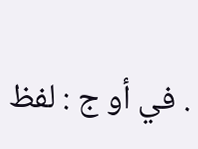. في أو ج : لفظ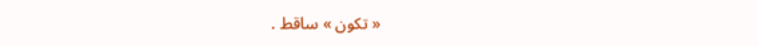« تكون » ساقط .